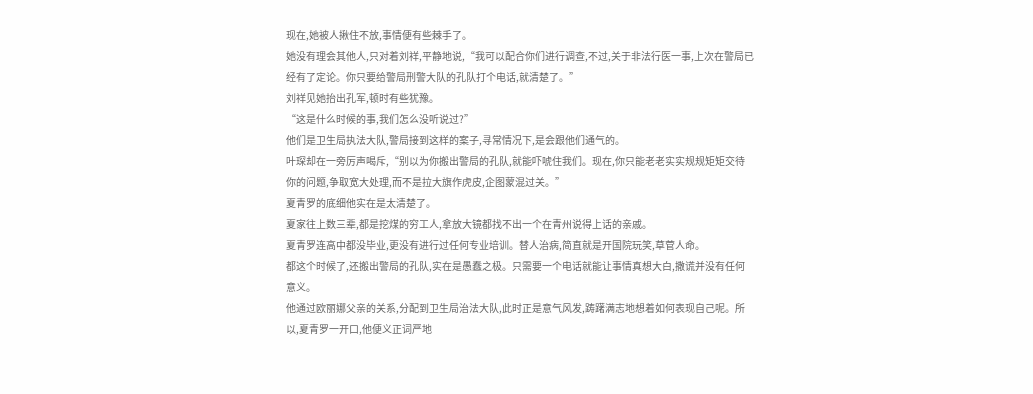现在,她被人揪住不放,事情便有些棘手了。
她没有理会其他人,只对着刘祥,平静地说,“我可以配合你们进行调查,不过,关于非法行医一事,上次在警局已经有了定论。你只要给警局刑警大队的孔队打个电话,就清楚了。”
刘祥见她抬出孔军,顿时有些犹豫。
“这是什么时候的事,我们怎么没听说过?”
他们是卫生局执法大队,警局接到这样的案子,寻常情况下,是会跟他们通气的。
叶琛却在一旁厉声喝斥,“别以为你搬出警局的孔队,就能吓唬住我们。现在,你只能老老实实规规矩矩交待你的问题,争取宽大处理,而不是拉大旗作虎皮,企图蒙混过关。”
夏青罗的底细他实在是太清楚了。
夏家往上数三辈,都是挖煤的穷工人,拿放大镜都找不出一个在青州说得上话的亲戚。
夏青罗连高中都没毕业,更没有进行过任何专业培训。替人治病,简直就是开国院玩笑,草菅人命。
都这个时候了,还搬出警局的孔队,实在是愚蠢之极。只需要一个电话就能让事情真想大白,撒谎并没有任何意义。
他通过欧丽娜父亲的关系,分配到卫生局治法大队,此时正是意气风发,踌躇满志地想着如何表现自己呢。所以,夏青罗一开口,他便义正词严地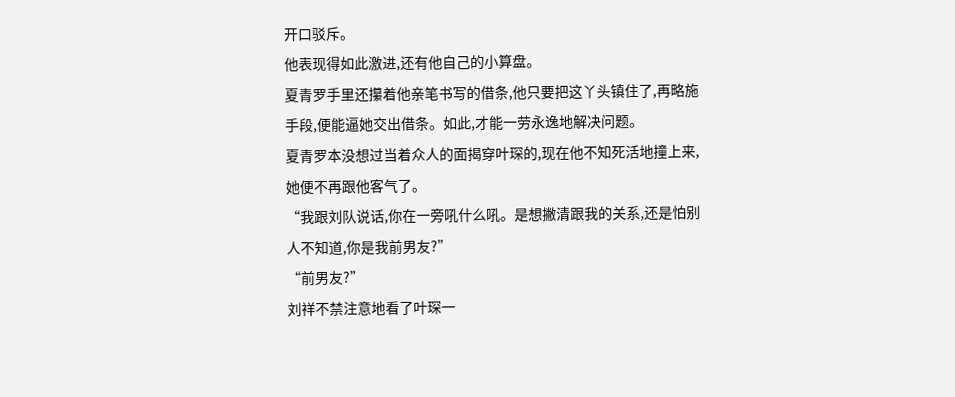开口驳斥。
他表现得如此激进,还有他自己的小算盘。
夏青罗手里还攥着他亲笔书写的借条,他只要把这丫头镇住了,再略施手段,便能逼她交出借条。如此,才能一劳永逸地解决问题。
夏青罗本没想过当着众人的面揭穿叶琛的,现在他不知死活地撞上来,她便不再跟他客气了。
“我跟刘队说话,你在一旁吼什么吼。是想撇清跟我的关系,还是怕别人不知道,你是我前男友?”
“前男友?”
刘祥不禁注意地看了叶琛一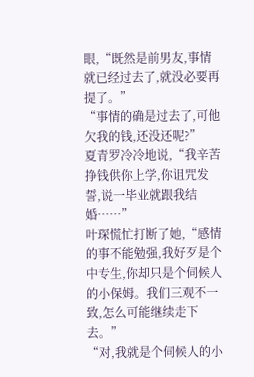眼,“既然是前男友,事情就已经过去了,就没必要再提了。”
“事情的确是过去了,可他欠我的钱,还没还呢?”
夏青罗冷冷地说,“我辛苦挣钱供你上学,你诅咒发誓,说一毕业就跟我结婚……”
叶琛慌忙打断了她,“感情的事不能勉强,我好歹是个中专生,你却只是个伺候人的小保姆。我们三观不一致,怎么可能继续走下去。”
“对,我就是个伺候人的小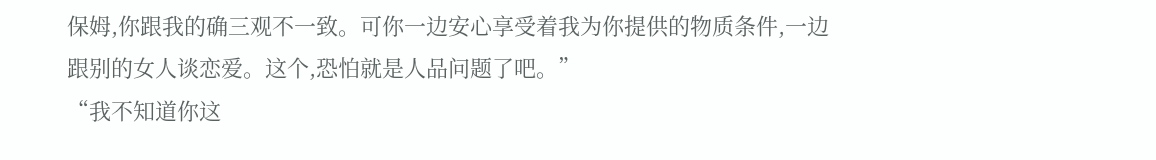保姆,你跟我的确三观不一致。可你一边安心享受着我为你提供的物质条件,一边跟别的女人谈恋爱。这个,恐怕就是人品问题了吧。”
“我不知道你这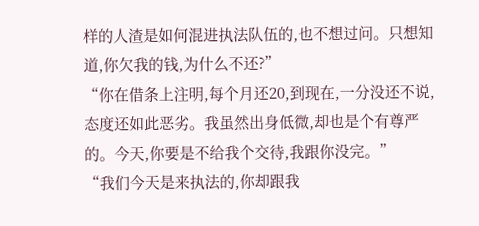样的人渣是如何混进执法队伍的,也不想过问。只想知道,你欠我的钱,为什么不还?”
“你在借条上注明,每个月还20,到现在,一分没还不说,态度还如此恶劣。我虽然出身低微,却也是个有尊严的。今天,你要是不给我个交待,我跟你没完。”
“我们今天是来执法的,你却跟我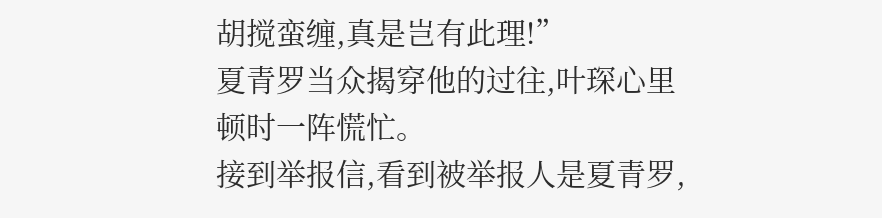胡搅蛮缠,真是岂有此理!”
夏青罗当众揭穿他的过往,叶琛心里顿时一阵慌忙。
接到举报信,看到被举报人是夏青罗,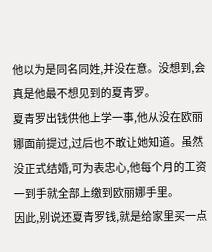他以为是同名同姓,并没在意。没想到,会真是他最不想见到的夏青罗。
夏青罗出钱供他上学一事,他从没在欧丽娜面前提过,过后也不敢让她知道。虽然没正式结婚,可为表忠心,他每个月的工资一到手就全部上缴到欧丽娜手里。
因此,别说还夏青罗钱,就是给家里买一点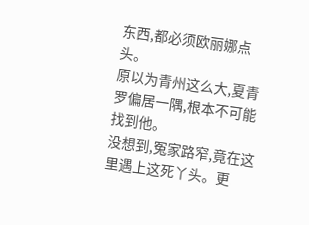东西,都必须欧丽娜点头。
原以为青州这么大,夏青罗偏居一隅,根本不可能找到他。
没想到,冤家路窄,竟在这里遇上这死丫头。更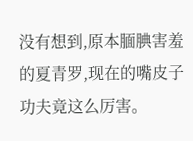没有想到,原本腼腆害羞的夏青罗,现在的嘴皮子功夫竟这么厉害。